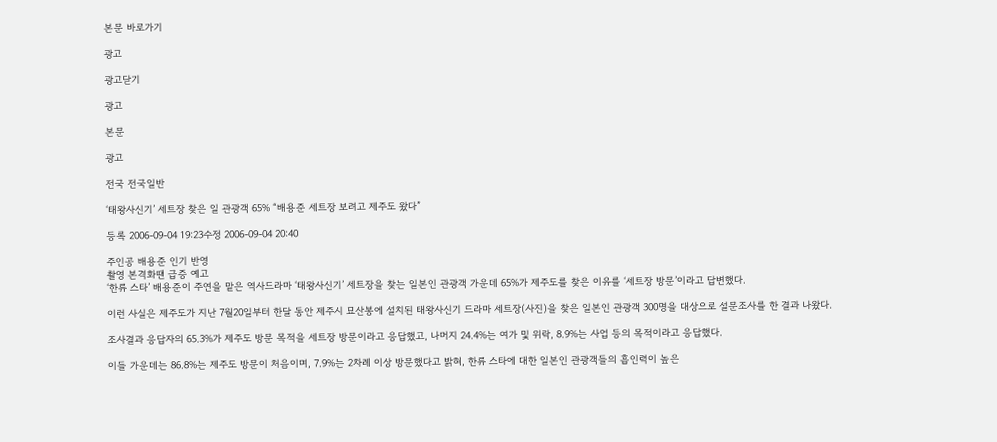본문 바로가기

광고

광고닫기

광고

본문

광고

전국 전국일반

‘태왕사신기’ 세트장 찾은 일 관광객 65% “배용준 세트장 보려고 제주도 왔다”

등록 2006-09-04 19:23수정 2006-09-04 20:40

주인공 배용준 인기 반영
촬영 본격화땐 급증 예고
‘한류 스타’ 배용준이 주연을 맡은 역사드라마 ‘태왕사신기’ 세트장을 찾는 일본인 관광객 가운데 65%가 제주도를 찾은 이유를 ‘세트장 방문’이라고 답변했다.

이런 사실은 제주도가 지난 7월20일부터 한달 동안 제주시 묘산봉에 설치된 태왕사신기 드라마 세트장(사진)을 찾은 일본인 관광객 300명을 대상으로 설문조사를 한 결과 나왔다.

조사결과 응답자의 65.3%가 제주도 방문 목적을 세트장 방문이라고 응답했고, 나머지 24.4%는 여가 및 위락, 8.9%는 사업 등의 목적이라고 응답했다.

이들 가운데는 86.8%는 제주도 방문이 처음이며, 7.9%는 2차례 이상 방문했다고 밝혀, 한류 스타에 대한 일본인 관광객들의 흡인력이 높은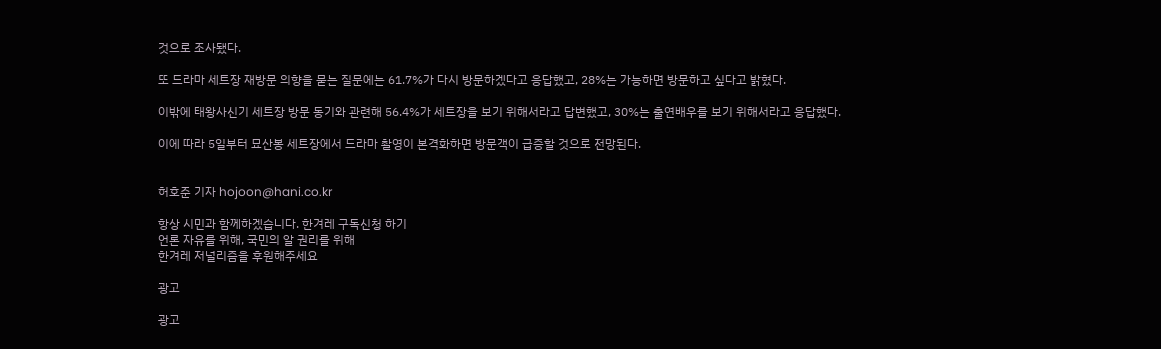것으로 조사됐다.

또 드라마 세트장 재방문 의향을 묻는 질문에는 61.7%가 다시 방문하겠다고 응답했고, 28%는 가능하면 방문하고 싶다고 밝혔다.

이밖에 태왕사신기 세트장 방문 동기와 관련해 56.4%가 세트장을 보기 위해서라고 답변했고, 30%는 출연배우를 보기 위해서라고 응답했다.

이에 따라 5일부터 묘산봉 세트장에서 드라마 촬영이 본격화하면 방문객이 급증할 것으로 전망된다.


허호준 기자 hojoon@hani.co.kr

항상 시민과 함께하겠습니다. 한겨레 구독신청 하기
언론 자유를 위해, 국민의 알 권리를 위해
한겨레 저널리즘을 후원해주세요

광고

광고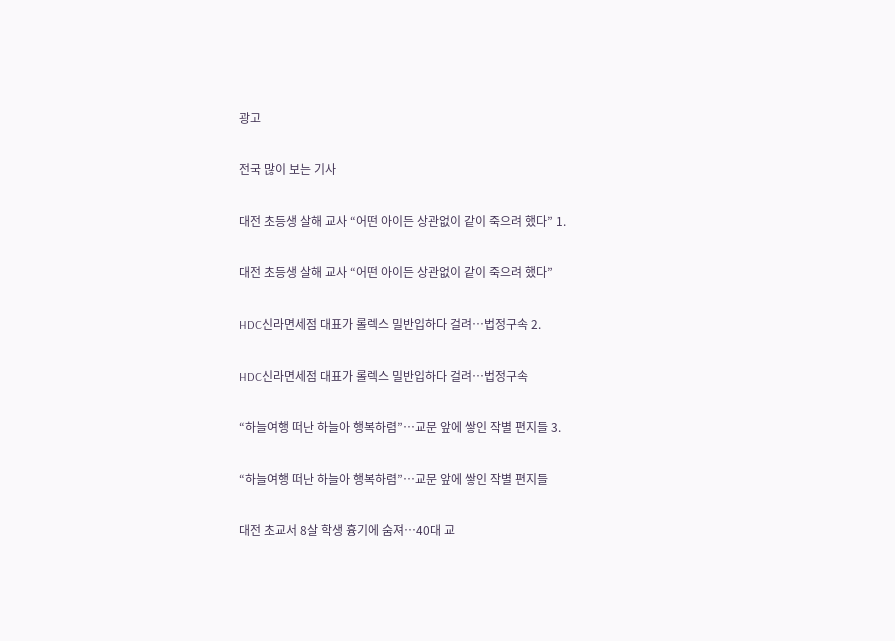광고

전국 많이 보는 기사

대전 초등생 살해 교사 “어떤 아이든 상관없이 같이 죽으려 했다” 1.

대전 초등생 살해 교사 “어떤 아이든 상관없이 같이 죽으려 했다”

HDC신라면세점 대표가 롤렉스 밀반입하다 걸려…법정구속 2.

HDC신라면세점 대표가 롤렉스 밀반입하다 걸려…법정구속

“하늘여행 떠난 하늘아 행복하렴”…교문 앞에 쌓인 작별 편지들 3.

“하늘여행 떠난 하늘아 행복하렴”…교문 앞에 쌓인 작별 편지들

대전 초교서 8살 학생 흉기에 숨져…40대 교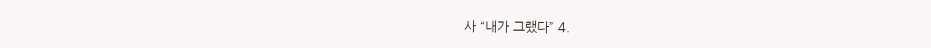사 “내가 그랬다” 4.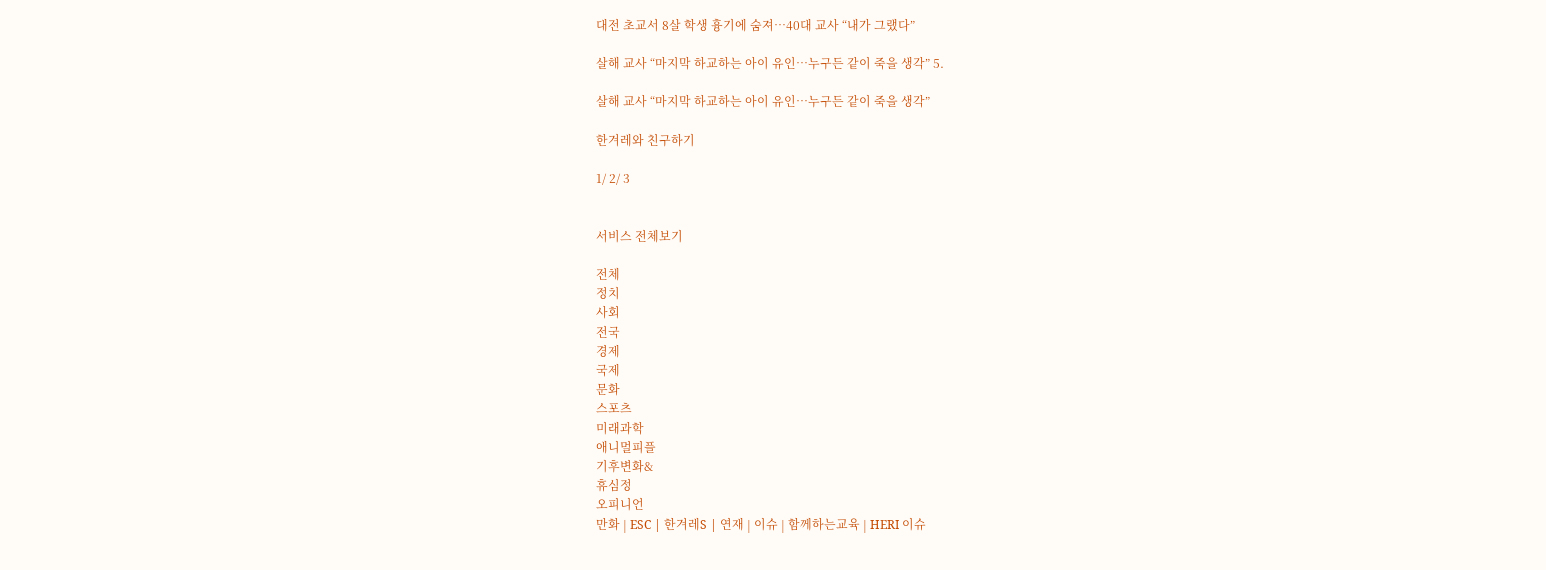대전 초교서 8살 학생 흉기에 숨져…40대 교사 “내가 그랬다”

살해 교사 “마지막 하교하는 아이 유인…누구든 같이 죽을 생각” 5.

살해 교사 “마지막 하교하는 아이 유인…누구든 같이 죽을 생각”

한겨레와 친구하기

1/ 2/ 3


서비스 전체보기

전체
정치
사회
전국
경제
국제
문화
스포츠
미래과학
애니멀피플
기후변화&
휴심정
오피니언
만화 | ESC | 한겨레S | 연재 | 이슈 | 함께하는교육 | HERI 이슈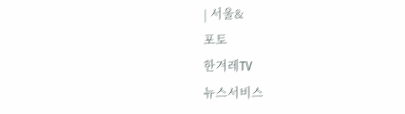| 서울&
포토
한겨레TV
뉴스서비스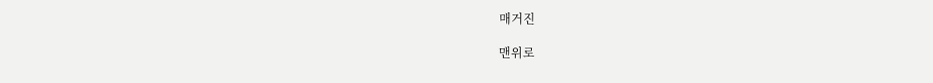매거진

맨위로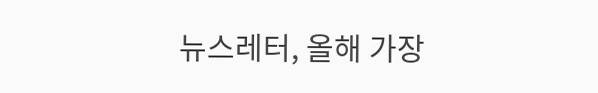뉴스레터, 올해 가장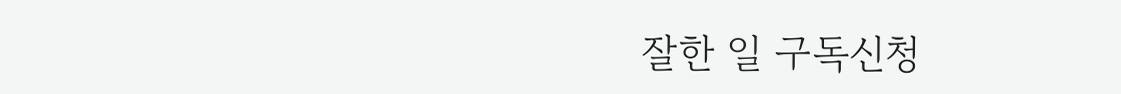잘한 일 구독신청